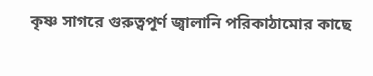কৃষ্ণ সাগরে গুরুত্বপূর্ণ জ্বালানি পরিকাঠামোর কাছে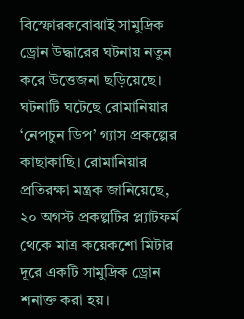বিস্ফোরকবোঝাই সামুদ্রিক ড্রোন উদ্ধারের ঘটনায় নতুন করে উত্তেজনা ছড়িয়েছে। ঘটনাটি ঘটেছে রোমানিয়ার ‘নেপচুন ডিপ’ গ্যাস প্রকল্পের কাছাকাছি। রোমানিয়ার প্রতিরক্ষা মন্ত্রক জানিয়েছে, ২০ অগস্ট প্রকল্পটির প্ল্যাটফর্ম থেকে মাত্র কয়েকশো মিটার দূরে একটি সামুদ্রিক ড্রোন শনাক্ত করা হয়।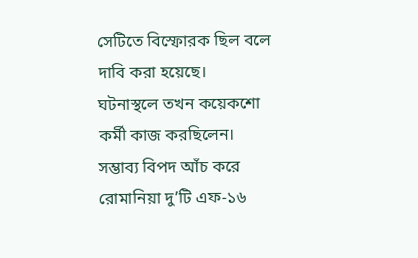সেটিতে বিস্ফোরক ছিল বলে দাবি করা হয়েছে।
ঘটনাস্থলে তখন কয়েকশো কর্মী কাজ করছিলেন। সম্ভাব্য বিপদ আঁচ করে রোমানিয়া দু’টি এফ-১৬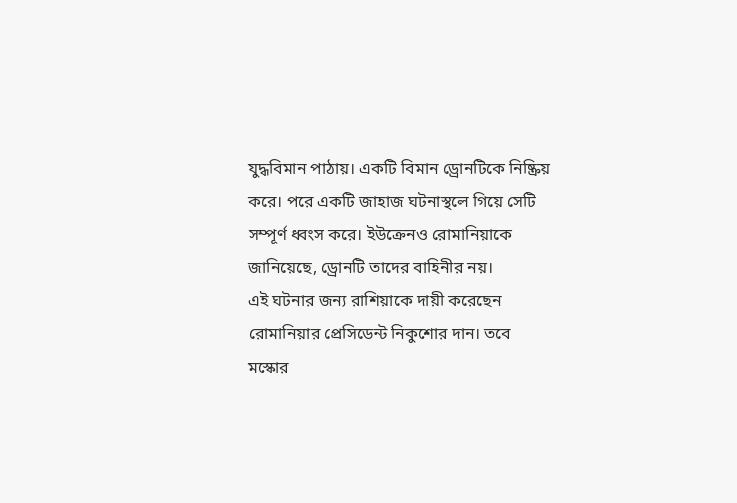যুদ্ধবিমান পাঠায়। একটি বিমান ড্রোনটিকে নিষ্ক্রিয় করে। পরে একটি জাহাজ ঘটনাস্থলে গিয়ে সেটি সম্পূর্ণ ধ্বংস করে। ইউক্রেনও রোমানিয়াকে জানিয়েছে, ড্রোনটি তাদের বাহিনীর নয়।
এই ঘটনার জন্য রাশিয়াকে দায়ী করেছেন রোমানিয়ার প্রেসিডেন্ট নিকুশোর দান। তবে মস্কোর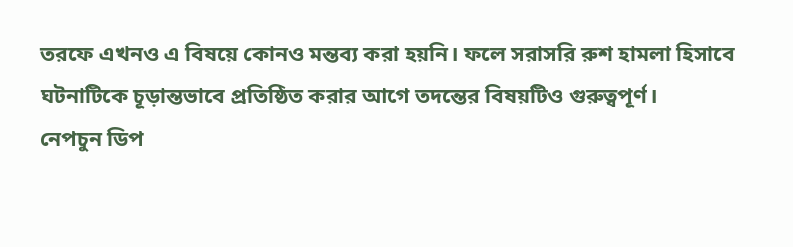তরফে এখনও এ বিষয়ে কোনও মন্তব্য করা হয়নি। ফলে সরাসরি রুশ হামলা হিসাবে ঘটনাটিকে চূড়ান্তভাবে প্রতিষ্ঠিত করার আগে তদন্তের বিষয়টিও গুরুত্বপূর্ণ।
নেপচুন ডিপ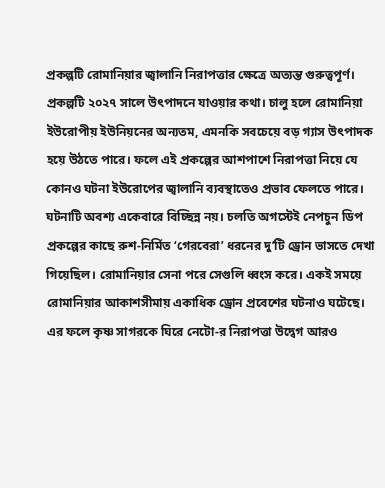প্রকল্পটি রোমানিয়ার জ্বালানি নিরাপত্তার ক্ষেত্রে অত্যন্ত গুরুত্বপূর্ণ। প্রকল্পটি ২০২৭ সালে উৎপাদনে যাওয়ার কথা। চালু হলে রোমানিয়া ইউরোপীয় ইউনিয়নের অন্যতম, এমনকি সবচেয়ে বড় গ্যাস উৎপাদক হয়ে উঠতে পারে। ফলে এই প্রকল্পের আশপাশে নিরাপত্তা নিয়ে যে কোনও ঘটনা ইউরোপের জ্বালানি ব্যবস্থাতেও প্রভাব ফেলতে পারে।
ঘটনাটি অবশ্য একেবারে বিচ্ছিন্ন নয়। চলতি অগস্টেই নেপচুন ডিপ প্রকল্পের কাছে রুশ-নির্মিত ‘গেরবেরা’ ধরনের দু’টি ড্রোন ভাসতে দেখা গিয়েছিল। রোমানিয়ার সেনা পরে সেগুলি ধ্বংস করে। একই সময়ে রোমানিয়ার আকাশসীমায় একাধিক ড্রোন প্রবেশের ঘটনাও ঘটেছে।
এর ফলে কৃষ্ণ সাগরকে ঘিরে নেটো-র নিরাপত্তা উদ্বেগ আরও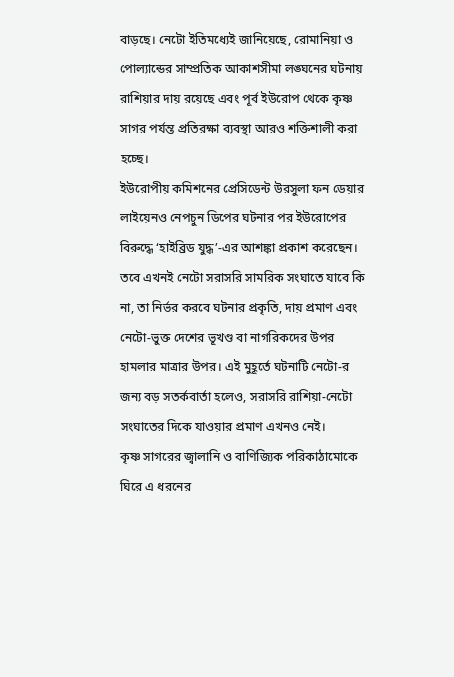বাড়ছে। নেটো ইতিমধ্যেই জানিয়েছে, রোমানিয়া ও পোল্যান্ডের সাম্প্রতিক আকাশসীমা লঙ্ঘনের ঘটনায় রাশিয়ার দায় রয়েছে এবং পূর্ব ইউরোপ থেকে কৃষ্ণ সাগর পর্যন্ত প্রতিরক্ষা ব্যবস্থা আরও শক্তিশালী করা হচ্ছে।
ইউরোপীয় কমিশনের প্রেসিডেন্ট উরসুলা ফন ডেয়ার লাইয়েনও নেপচুন ডিপের ঘটনার পর ইউরোপের বিরুদ্ধে ‘হাইব্রিড যুদ্ধ’-এর আশঙ্কা প্রকাশ করেছেন। তবে এখনই নেটো সরাসরি সামরিক সংঘাতে যাবে কি না, তা নির্ভর করবে ঘটনার প্রকৃতি, দায় প্রমাণ এবং নেটো-ভুক্ত দেশের ভূখণ্ড বা নাগরিকদের উপর হামলার মাত্রার উপর। এই মুহূর্তে ঘটনাটি নেটো-র জন্য বড় সতর্কবার্তা হলেও, সরাসরি রাশিয়া-নেটো সংঘাতের দিকে যাওয়ার প্রমাণ এখনও নেই।
কৃষ্ণ সাগরের জ্বালানি ও বাণিজ্যিক পরিকাঠামোকে ঘিরে এ ধরনের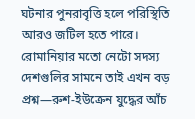ঘটনার পুনরাবৃত্তি হলে পরিস্থিতি আরও জটিল হতে পারে। রোমানিয়ার মতো নেটো সদস্য দেশগুলির সামনে তাই এখন বড় প্রশ্ন—রুশ-ইউক্রেন যুদ্ধের আঁচ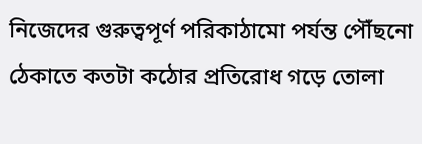নিজেদের গুরুত্বপূর্ণ পরিকাঠামো পর্যন্ত পৌঁছনো ঠেকাতে কতটা কঠোর প্রতিরোধ গড়ে তোলা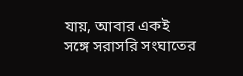যায়, আবার একই সঙ্গে সরাসরি সংঘাতের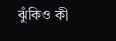ঝুঁকিও কী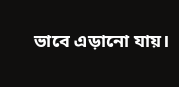ভাবে এড়ানো যায়।